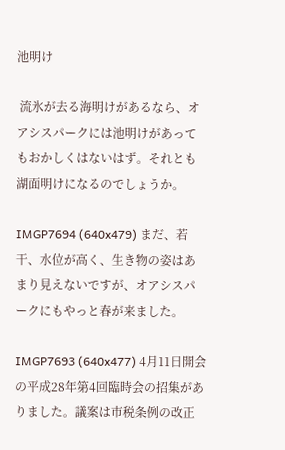池明け

 流氷が去る海明けがあるなら、オアシスパークには池明けがあってもおかしくはないはず。それとも湖面明けになるのでしょうか。

IMGP7694 (640x479) まだ、若干、水位が高く、生き物の姿はあまり見えないですが、オアシスパークにもやっと春が来ました。

IMGP7693 (640x477) 4月11日開会の平成28年第4回臨時会の招集がありました。議案は市税条例の改正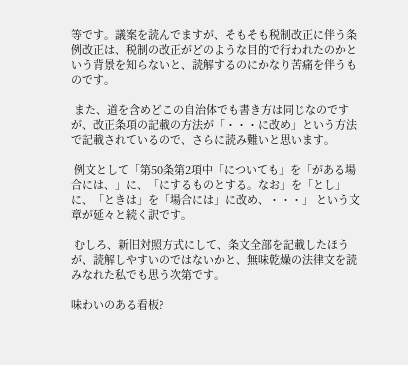等です。議案を読んでますが、そもそも税制改正に伴う条例改正は、税制の改正がどのような目的で行われたのかという背景を知らないと、読解するのにかなり苦痛を伴うものです。

 また、道を含めどこの自治体でも書き方は同じなのですが、改正条項の記載の方法が「・・・に改め」という方法で記載されているので、さらに読み難いと思います。

 例文として「第50条第2項中「についても」を「がある場合には、」に、「にするものとする。なお」を「とし」に、「ときは」を「場合には」に改め、・・・」 という文章が延々と続く訳です。

 むしろ、新旧対照方式にして、条文全部を記載したほうが、読解しやすいのではないかと、無味乾燥の法律文を読みなれた私でも思う次第です。

味わいのある看板?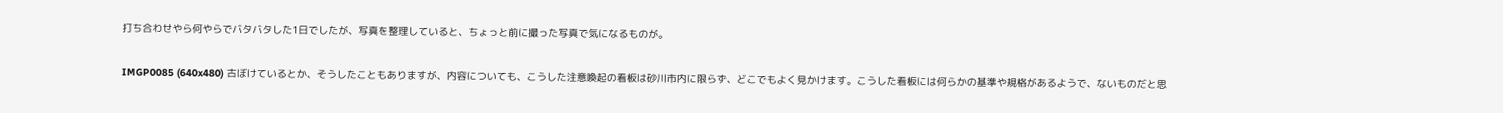打ち合わせやら何やらでバタバタした1日でしたが、写真を整理していると、ちょっと前に撮った写真で気になるものが。

IMGP0085 (640x480) 古ぼけているとか、そうしたこともありますが、内容についても、こうした注意喚起の看板は砂川市内に限らず、どこでもよく見かけます。こうした看板には何らかの基準や規格があるようで、ないものだと思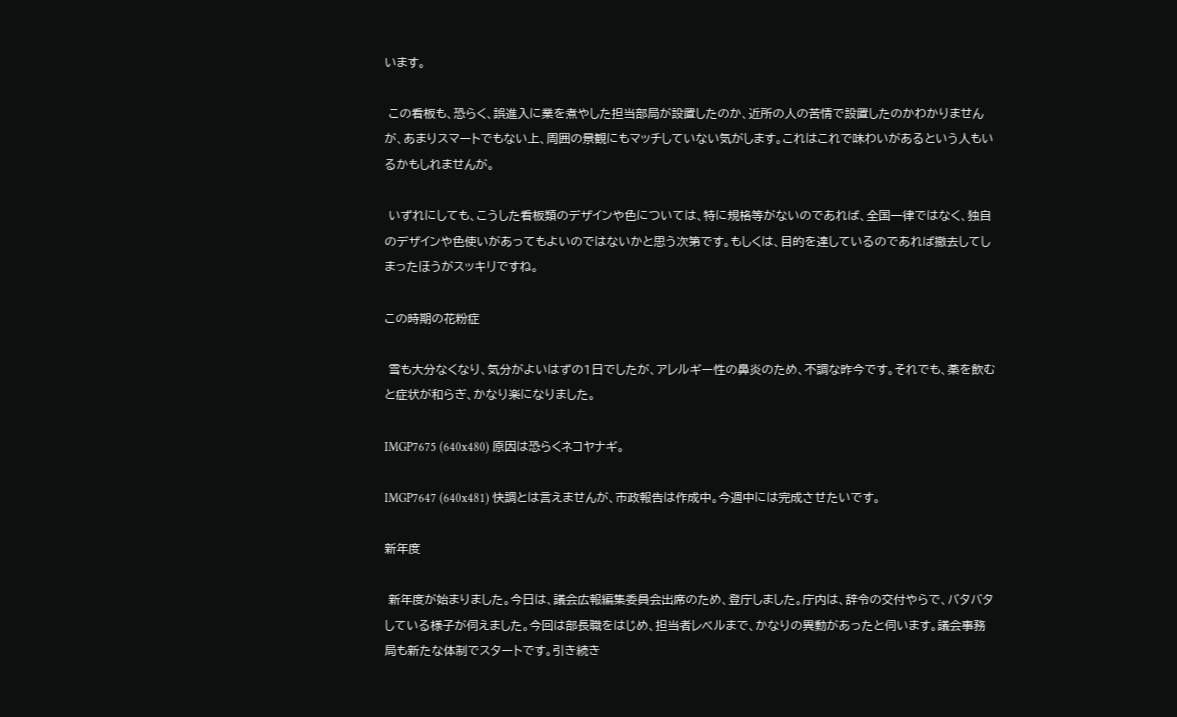います。

 この看板も、恐らく、誤進入に業を煮やした担当部局が設置したのか、近所の人の苦情で設置したのかわかりませんが、あまりスマートでもない上、周囲の景観にもマッチしていない気がします。これはこれで味わいがあるという人もいるかもしれませんが。

 いずれにしても、こうした看板類のデザインや色については、特に規格等がないのであれば、全国一律ではなく、独自のデザインや色使いがあってもよいのではないかと思う次第です。もしくは、目的を達しているのであれば撤去してしまったほうがスッキリですね。

この時期の花粉症

 雪も大分なくなり、気分がよいはずの1日でしたが、アレルギー性の鼻炎のため、不調な昨今です。それでも、薬を飲むと症状が和らぎ、かなり楽になりました。

IMGP7675 (640x480) 原因は恐らくネコヤナギ。

IMGP7647 (640x481) 快調とは言えませんが、市政報告は作成中。今週中には完成させたいです。

新年度

 新年度が始まりました。今日は、議会広報編集委員会出席のため、登庁しました。庁内は、辞令の交付やらで、バタバタしている様子が伺えました。今回は部長職をはじめ、担当者レベルまで、かなりの異動があったと伺います。議会事務局も新たな体制でスタートです。引き続き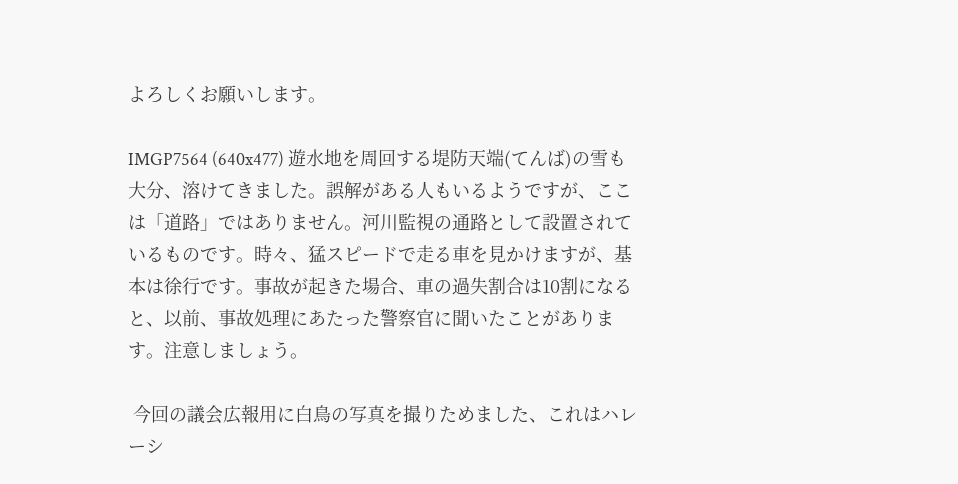よろしくお願いします。

IMGP7564 (640x477) 遊水地を周回する堤防天端(てんば)の雪も大分、溶けてきました。誤解がある人もいるようですが、ここは「道路」ではありません。河川監視の通路として設置されているものです。時々、猛スピードで走る車を見かけますが、基本は徐行です。事故が起きた場合、車の過失割合は10割になると、以前、事故処理にあたった警察官に聞いたことがあります。注意しましょう。

 今回の議会広報用に白鳥の写真を撮りためました、これはハレーシ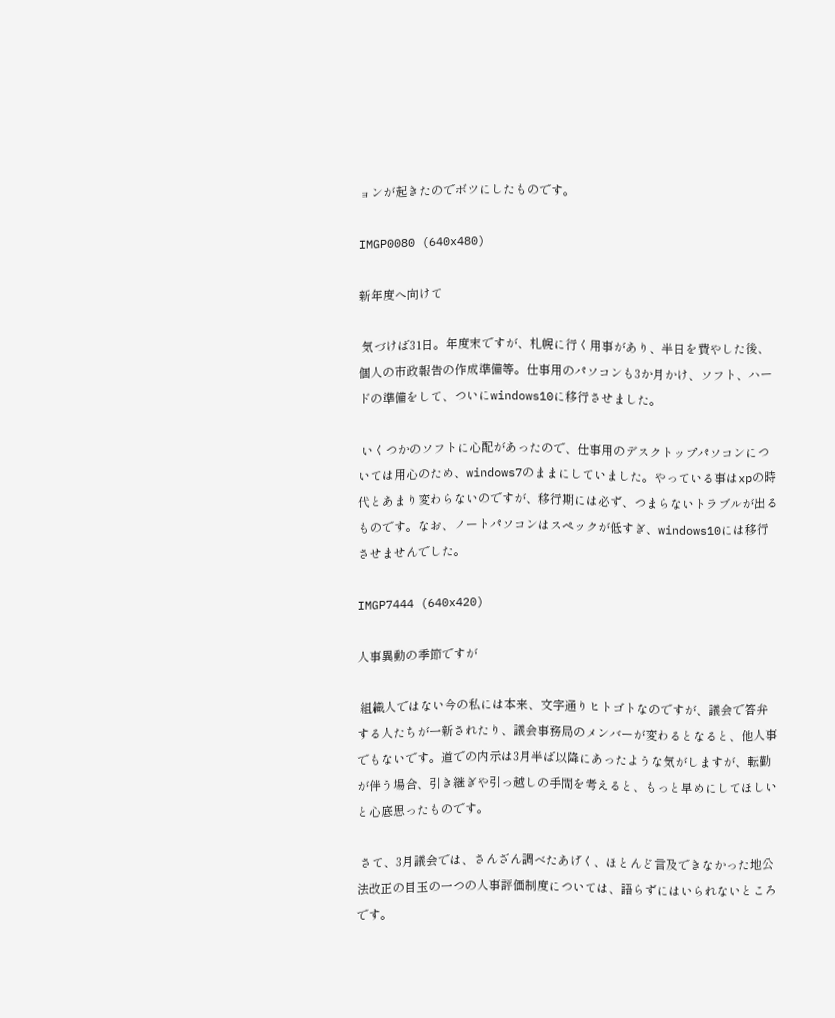ョンが起きたのでボツにしたものです。

IMGP0080 (640x480)

新年度へ向けて

 気づけば31日。年度末ですが、札幌に行く用事があり、半日を費やした後、個人の市政報告の作成準備等。仕事用のパソコンも3か月かけ、ソフト、ハードの準備をして、ついにwindows10に移行させました。

 いくつかのソフトに心配があったので、仕事用のデスクトップパソコンについては用心のため、windows7のままにしていました。やっている事はxpの時代とあまり変わらないのですが、移行期には必ず、つまらないトラブルが出るものです。なお、ノートパソコンはスペックが低すぎ、windows10には移行させませんでした。

IMGP7444 (640x420)

人事異動の季節ですが

 組織人ではない今の私には本来、文字通りヒトゴトなのですが、議会で答弁する人たちが一新されたり、議会事務局のメンバーが変わるとなると、他人事でもないです。道での内示は3月半ば以降にあったような気がしますが、転勤が伴う場合、引き継ぎや引っ越しの手間を考えると、もっと早めにしてほしいと心底思ったものです。

 さて、3月議会では、さんざん調べたあげく、ほとんど言及できなかった地公法改正の目玉の一つの人事評価制度については、語らずにはいられないところです。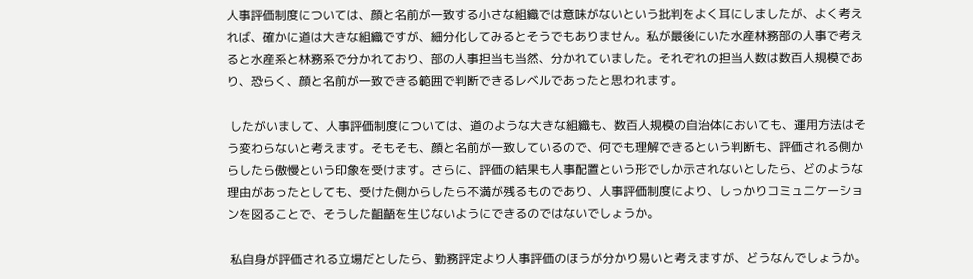人事評価制度については、顔と名前が一致する小さな組織では意味がないという批判をよく耳にしましたが、よく考えれば、確かに道は大きな組織ですが、細分化してみるとそうでもありません。私が最後にいた水産林務部の人事で考えると水産系と林務系で分かれており、部の人事担当も当然、分かれていました。それぞれの担当人数は数百人規模であり、恐らく、顔と名前が一致できる範囲で判断できるレベルであったと思われます。

 したがいまして、人事評価制度については、道のような大きな組織も、数百人規模の自治体においても、運用方法はそう変わらないと考えます。そもそも、顔と名前が一致しているので、何でも理解できるという判断も、評価される側からしたら傲慢という印象を受けます。さらに、評価の結果も人事配置という形でしか示されないとしたら、どのような理由があったとしても、受けた側からしたら不満が残るものであり、人事評価制度により、しっかりコミュニケーションを図ることで、そうした齟齬を生じないようにできるのではないでしょうか。

 私自身が評価される立場だとしたら、勤務評定より人事評価のほうが分かり易いと考えますが、どうなんでしょうか。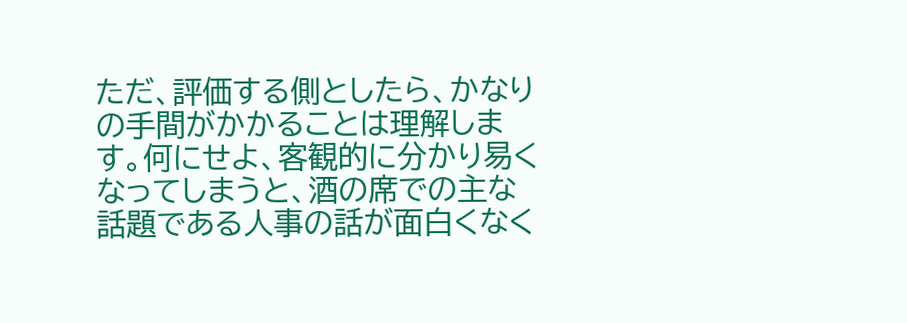ただ、評価する側としたら、かなりの手間がかかることは理解します。何にせよ、客観的に分かり易くなってしまうと、酒の席での主な話題である人事の話が面白くなく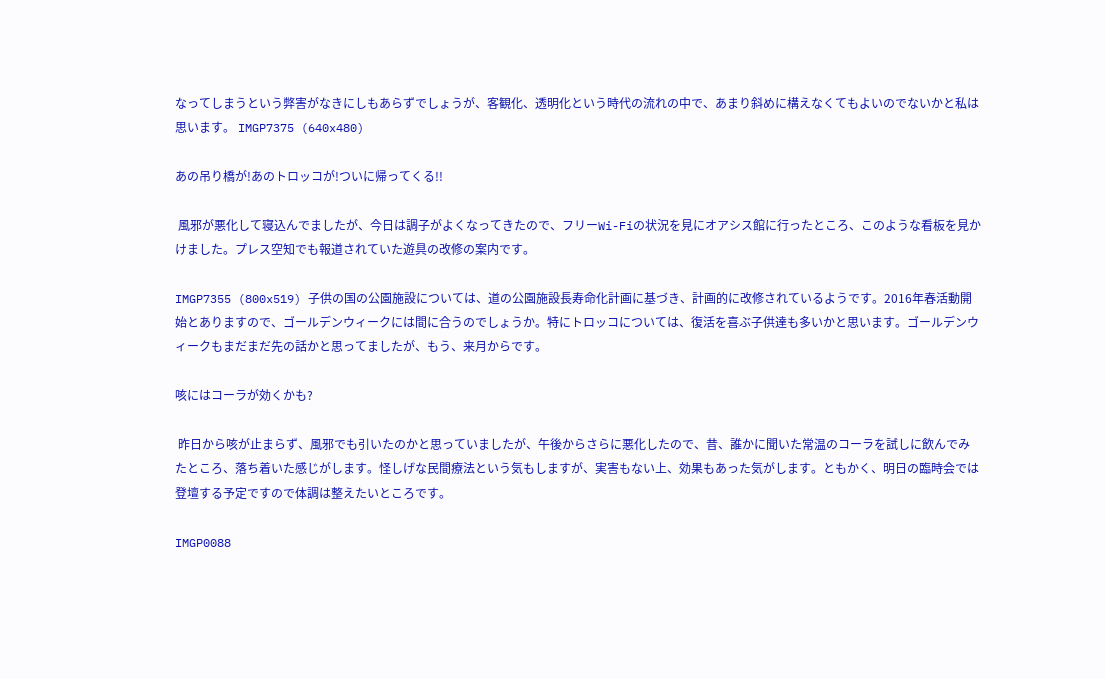なってしまうという弊害がなきにしもあらずでしょうが、客観化、透明化という時代の流れの中で、あまり斜めに構えなくてもよいのでないかと私は思います。 IMGP7375 (640x480)

あの吊り橋が!あのトロッコが!ついに帰ってくる!!

 風邪が悪化して寝込んでましたが、今日は調子がよくなってきたので、フリーWi-Fiの状況を見にオアシス館に行ったところ、このような看板を見かけました。プレス空知でも報道されていた遊具の改修の案内です。

IMGP7355 (800x519) 子供の国の公園施設については、道の公園施設長寿命化計画に基づき、計画的に改修されているようです。2016年春活動開始とありますので、ゴールデンウィークには間に合うのでしょうか。特にトロッコについては、復活を喜ぶ子供達も多いかと思います。ゴールデンウィークもまだまだ先の話かと思ってましたが、もう、来月からです。

咳にはコーラが効くかも?

 昨日から咳が止まらず、風邪でも引いたのかと思っていましたが、午後からさらに悪化したので、昔、誰かに聞いた常温のコーラを試しに飲んでみたところ、落ち着いた感じがします。怪しげな民間療法という気もしますが、実害もない上、効果もあった気がします。ともかく、明日の臨時会では登壇する予定ですので体調は整えたいところです。

IMGP0088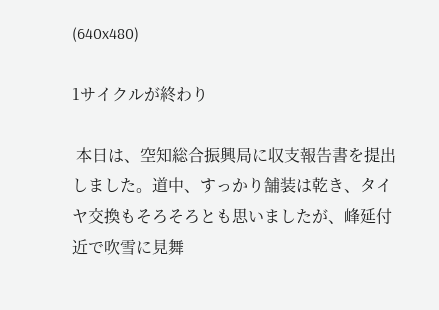(640x480)

1サイクルが終わり

 本日は、空知総合振興局に収支報告書を提出しました。道中、すっかり舗装は乾き、タイヤ交換もそろそろとも思いましたが、峰延付近で吹雪に見舞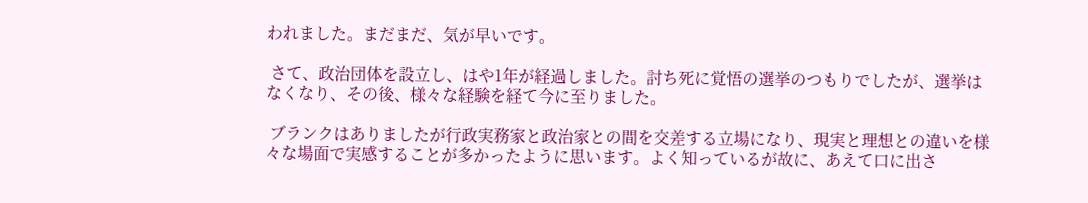われました。まだまだ、気が早いです。

 さて、政治団体を設立し、はや1年が経過しました。討ち死に覚悟の選挙のつもりでしたが、選挙はなくなり、その後、様々な経験を経て今に至りました。

 ブランクはありましたが行政実務家と政治家との間を交差する立場になり、現実と理想との違いを様々な場面で実感することが多かったように思います。よく知っているが故に、あえて口に出さ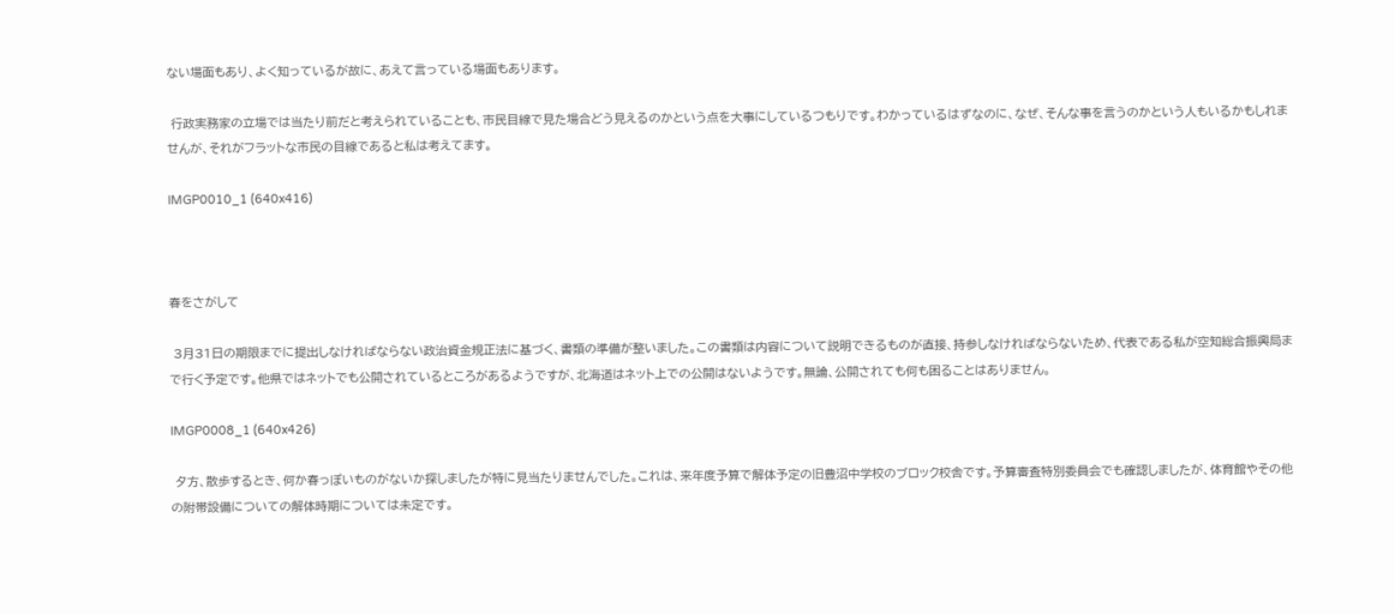ない場面もあり、よく知っているが故に、あえて言っている場面もあります。

 行政実務家の立場では当たり前だと考えられていることも、市民目線で見た場合どう見えるのかという点を大事にしているつもりです。わかっているはずなのに、なぜ、そんな事を言うのかという人もいるかもしれませんが、それがフラットな市民の目線であると私は考えてます。

IMGP0010_1 (640x416)



春をさがして

 3月31日の期限までに提出しなければならない政治資金規正法に基づく、書類の準備が整いました。この書類は内容について説明できるものが直接、持参しなければならないため、代表である私が空知総合振興局まで行く予定です。他県ではネットでも公開されているところがあるようですが、北海道はネット上での公開はないようです。無論、公開されても何も困ることはありません。

IMGP0008_1 (640x426)

 夕方、散歩するとき、何か春っぽいものがないか探しましたが特に見当たりませんでした。これは、来年度予算で解体予定の旧豊沼中学校のブロック校舎です。予算審査特別委員会でも確認しましたが、体育館やその他の附帯設備についての解体時期については未定です。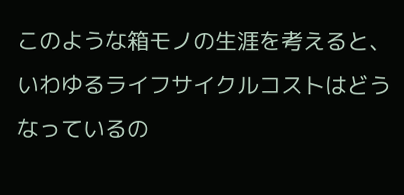このような箱モノの生涯を考えると、いわゆるライフサイクルコストはどうなっているの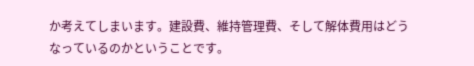か考えてしまいます。建設費、維持管理費、そして解体費用はどうなっているのかということです。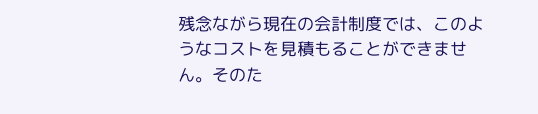残念ながら現在の会計制度では、このようなコストを見積もることができません。そのた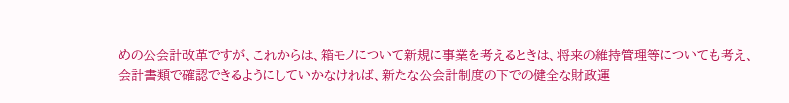めの公会計改革ですが、これからは、箱モノについて新規に事業を考えるときは、将来の維持管理等についても考え、会計書類で確認できるようにしていかなければ、新たな公会計制度の下での健全な財政運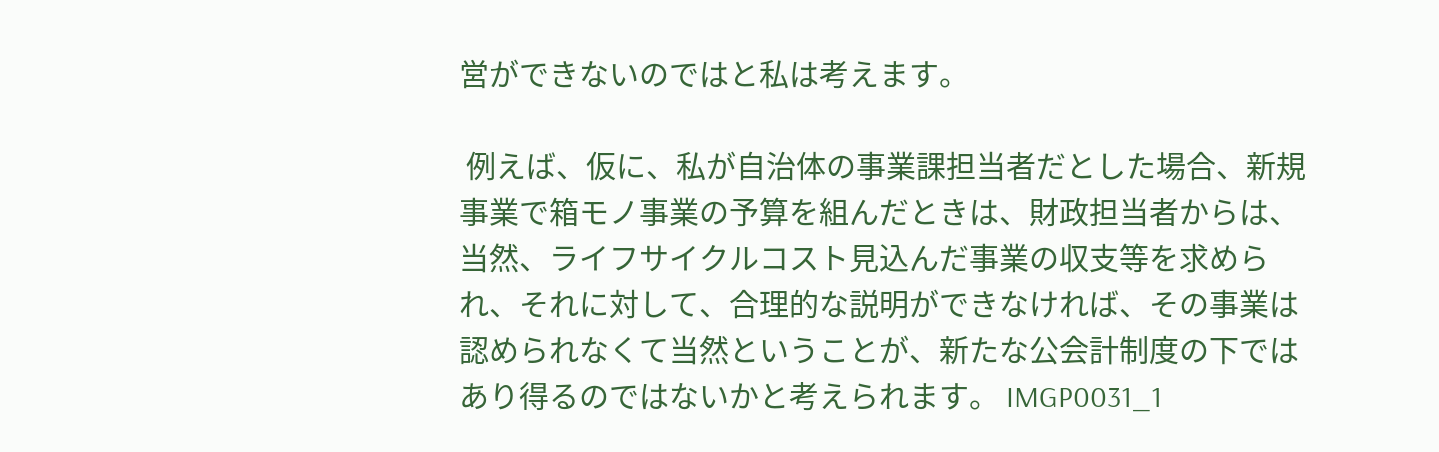営ができないのではと私は考えます。

 例えば、仮に、私が自治体の事業課担当者だとした場合、新規事業で箱モノ事業の予算を組んだときは、財政担当者からは、当然、ライフサイクルコスト見込んだ事業の収支等を求められ、それに対して、合理的な説明ができなければ、その事業は認められなくて当然ということが、新たな公会計制度の下ではあり得るのではないかと考えられます。 IMGP0031_1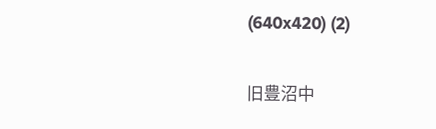(640x420) (2)

旧豊沼中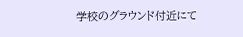学校のグラウンド付近にて